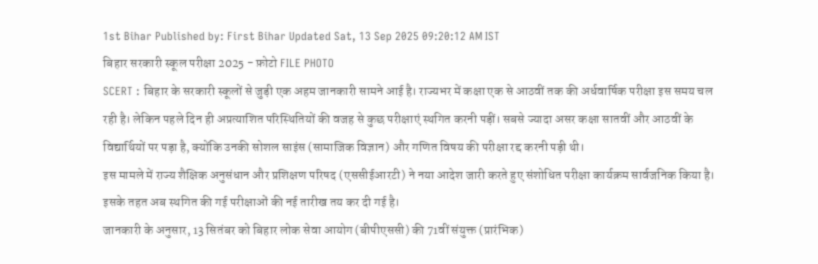1st Bihar Published by: First Bihar Updated Sat, 13 Sep 2025 09:20:12 AM IST
बिहार सरकारी स्कूल परीक्षा 2025 - फ़ोटो FILE PHOTO
SCERT : बिहार के सरकारी स्कूलों से जुड़ी एक अहम जानकारी सामने आई है। राज्यभर में कक्षा एक से आठवीं तक की अर्धवार्षिक परीक्षा इस समय चल रही है। लेकिन पहले दिन ही अप्रत्याशित परिस्थितियों की वजह से कुछ परीक्षाएं स्थगित करनी पड़ीं। सबसे ज्यादा असर कक्षा सातवीं और आठवीं के विद्यार्थियों पर पड़ा है, क्योंकि उनकी सोशल साइंस (सामाजिक विज्ञान) और गणित विषय की परीक्षा रद्द करनी पड़ी थी।
इस मामले में राज्य शैक्षिक अनुसंधान और प्रशिक्षण परिषद (एससीईआरटी) ने नया आदेश जारी करते हुए संशोधित परीक्षा कार्यक्रम सार्वजनिक किया है। इसके तहत अब स्थगित की गई परीक्षाओं की नई तारीख तय कर दी गई है।
जानकारी के अनुसार, 13 सितंबर को बिहार लोक सेवा आयोग (बीपीएससी) की 71वीं संयुक्त (प्रारंभिक)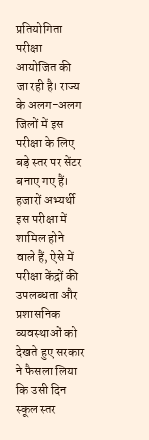प्रतियोगिता परीक्षा आयोजित की जा रही है। राज्य के अलग-अलग जिलों में इस परीक्षा के लिए बड़े स्तर पर सेंटर बनाए गए हैं। हजारों अभ्यर्थी इस परीक्षा में शामिल होने वाले हैं, ऐसे में परीक्षा केंद्रों की उपलब्धता और प्रशासनिक व्यवस्थाओं को देखते हुए सरकार ने फैसला लिया कि उसी दिन स्कूल स्तर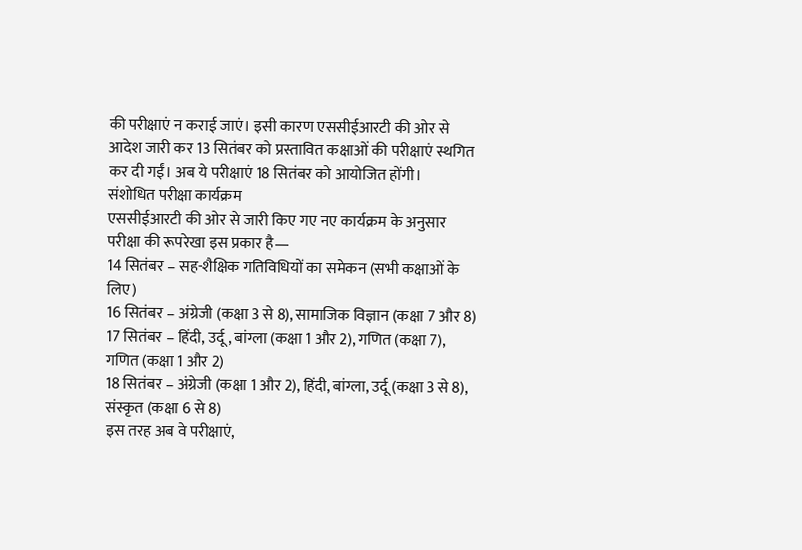की परीक्षाएं न कराई जाएं। इसी कारण एससीईआरटी की ओर से आदेश जारी कर 13 सितंबर को प्रस्तावित कक्षाओं की परीक्षाएं स्थगित कर दी गईं। अब ये परीक्षाएं 18 सितंबर को आयोजित होंगी।
संशोधित परीक्षा कार्यक्रम
एससीईआरटी की ओर से जारी किए गए नए कार्यक्रम के अनुसार परीक्षा की रूपरेखा इस प्रकार है—
14 सितंबर – सह-शैक्षिक गतिविधियों का समेकन (सभी कक्षाओं के लिए)
16 सितंबर – अंग्रेजी (कक्षा 3 से 8), सामाजिक विज्ञान (कक्षा 7 और 8)
17 सितंबर – हिंदी, उर्दू, बांग्ला (कक्षा 1 और 2), गणित (कक्षा 7), गणित (कक्षा 1 और 2)
18 सितंबर – अंग्रेजी (कक्षा 1 और 2), हिंदी, बांग्ला, उर्दू (कक्षा 3 से 8), संस्कृत (कक्षा 6 से 8)
इस तरह अब वे परीक्षाएं,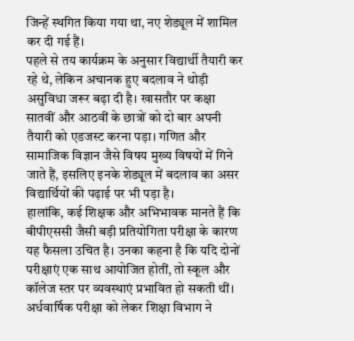जिन्हें स्थगित किया गया था, नए शेड्यूल में शामिल कर दी गई हैं।
पहले से तय कार्यक्रम के अनुसार विद्यार्थी तैयारी कर रहे थे, लेकिन अचानक हुए बदलाव ने थोड़ी असुविधा जरूर बढ़ा दी है। खासतौर पर कक्षा सातवीं और आठवीं के छात्रों को दो बार अपनी तैयारी को एडजस्ट करना पड़ा। गणित और सामाजिक विज्ञान जैसे विषय मुख्य विषयों में गिने जाते हैं, इसलिए इनके शेड्यूल में बदलाव का असर विद्यार्थियों की पढ़ाई पर भी पड़ा है।
हालांकि, कई शिक्षक और अभिभावक मानते हैं कि बीपीएससी जैसी बड़ी प्रतियोगिता परीक्षा के कारण यह फैसला उचित है। उनका कहना है कि यदि दोनों परीक्षाएं एक साथ आयोजित होतीं, तो स्कूल और कॉलेज स्तर पर व्यवस्थाएं प्रभावित हो सकती थीं। अर्धवार्षिक परीक्षा को लेकर शिक्षा विभाग ने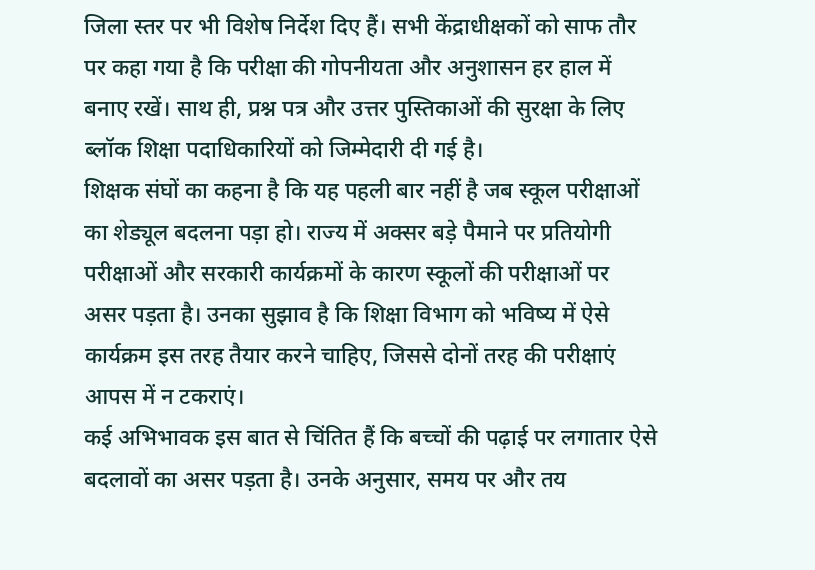जिला स्तर पर भी विशेष निर्देश दिए हैं। सभी केंद्राधीक्षकों को साफ तौर पर कहा गया है कि परीक्षा की गोपनीयता और अनुशासन हर हाल में बनाए रखें। साथ ही, प्रश्न पत्र और उत्तर पुस्तिकाओं की सुरक्षा के लिए ब्लॉक शिक्षा पदाधिकारियों को जिम्मेदारी दी गई है।
शिक्षक संघों का कहना है कि यह पहली बार नहीं है जब स्कूल परीक्षाओं का शेड्यूल बदलना पड़ा हो। राज्य में अक्सर बड़े पैमाने पर प्रतियोगी परीक्षाओं और सरकारी कार्यक्रमों के कारण स्कूलों की परीक्षाओं पर असर पड़ता है। उनका सुझाव है कि शिक्षा विभाग को भविष्य में ऐसे कार्यक्रम इस तरह तैयार करने चाहिए, जिससे दोनों तरह की परीक्षाएं आपस में न टकराएं।
कई अभिभावक इस बात से चिंतित हैं कि बच्चों की पढ़ाई पर लगातार ऐसे बदलावों का असर पड़ता है। उनके अनुसार, समय पर और तय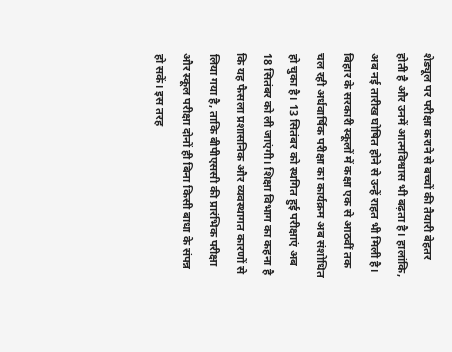शेड्यूल पर परीक्षा कराने से बच्चों की तैयारी बेहतर होती है और उनमें आत्मविश्वास भी बढ़ता है। हालांकि, अब नई तारीख घोषित होने से उन्हें राहत भी मिली है।
बिहार के सरकारी स्कूलों में कक्षा एक से आठवीं तक चल रही अर्धवार्षिक परीक्षा का कार्यक्रम अब संशोधित हो चुका है। 13 सितंबर को स्थगित हुई परीक्षाएं अब 18 सितंबर को ली जाएंगी। शिक्षा विभाग का कहना है कि यह फैसला प्रशासनिक और व्यवस्थागत कारणों से लिया गया है, ताकि बीपीएससी की प्रारंभिक परीक्षा और स्कूल परीक्षा दोनों ही बिना किसी बाधा के संपन्न हो सकें। इस तरह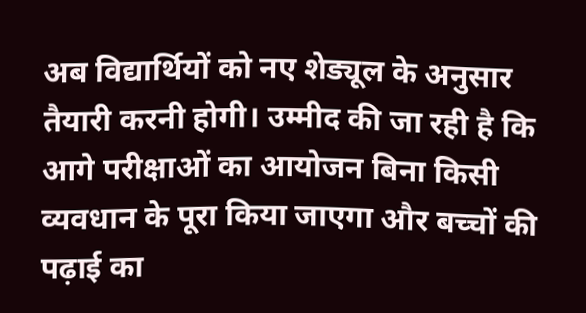अब विद्यार्थियों को नए शेड्यूल के अनुसार तैयारी करनी होगी। उम्मीद की जा रही है कि आगे परीक्षाओं का आयोजन बिना किसी व्यवधान के पूरा किया जाएगा और बच्चों की पढ़ाई का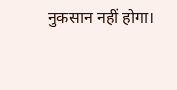नुकसान नहीं होगा।